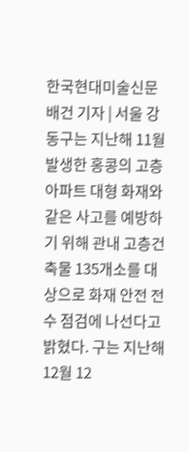한국현대미술신문 배건 기자 | 서울 강동구는 지난해 11월 발생한 홍콩의 고층 아파트 대형 화재와 같은 사고를 예방하기 위해 관내 고층건축물 135개소를 대상으로 화재 안전 전수 점검에 나선다고 밝혔다. 구는 지난해 12월 12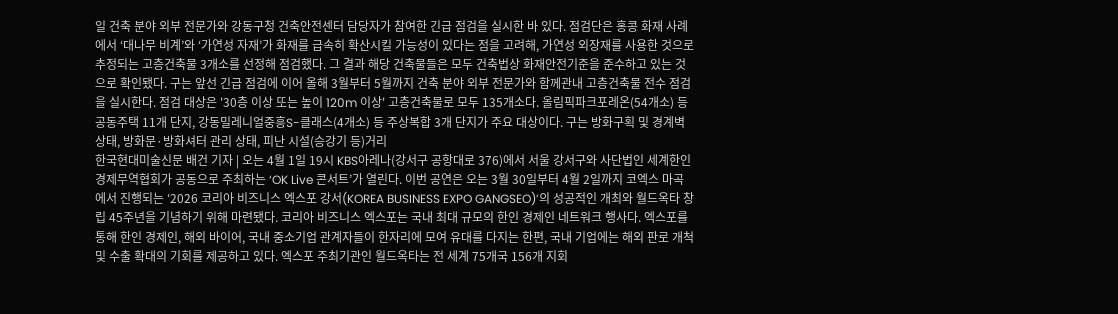일 건축 분야 외부 전문가와 강동구청 건축안전센터 담당자가 참여한 긴급 점검을 실시한 바 있다. 점검단은 홍콩 화재 사례에서 ‘대나무 비계’와 ‘가연성 자재’가 화재를 급속히 확산시킬 가능성이 있다는 점을 고려해, 가연성 외장재를 사용한 것으로 추정되는 고층건축물 3개소를 선정해 점검했다. 그 결과 해당 건축물들은 모두 건축법상 화재안전기준을 준수하고 있는 것으로 확인됐다. 구는 앞선 긴급 점검에 이어 올해 3월부터 5월까지 건축 분야 외부 전문가와 함께관내 고층건축물 전수 점검을 실시한다. 점검 대상은 '30층 이상 또는 높이 120m 이상' 고층건축물로 모두 135개소다. 올림픽파크포레온(54개소) 등 공동주택 11개 단지, 강동밀레니얼중흥S-클래스(4개소) 등 주상복합 3개 단지가 주요 대상이다. 구는 방화구획 및 경계벽 상태, 방화문·방화셔터 관리 상태, 피난 시설(승강기 등)거리
한국현대미술신문 배건 기자 | 오는 4월 1일 19시 KBS아레나(강서구 공항대로 376)에서 서울 강서구와 사단법인 세계한인경제무역협회가 공동으로 주최하는 ‘OK Live 콘서트’가 열린다. 이번 공연은 오는 3월 30일부터 4월 2일까지 코엑스 마곡에서 진행되는 ‘2026 코리아 비즈니스 엑스포 강서(KOREA BUSINESS EXPO GANGSEO)’의 성공적인 개최와 월드옥타 창립 45주년을 기념하기 위해 마련됐다. 코리아 비즈니스 엑스포는 국내 최대 규모의 한인 경제인 네트워크 행사다. 엑스포를 통해 한인 경제인, 해외 바이어, 국내 중소기업 관계자들이 한자리에 모여 유대를 다지는 한편, 국내 기업에는 해외 판로 개척 및 수출 확대의 기회를 제공하고 있다. 엑스포 주최기관인 월드옥타는 전 세계 75개국 156개 지회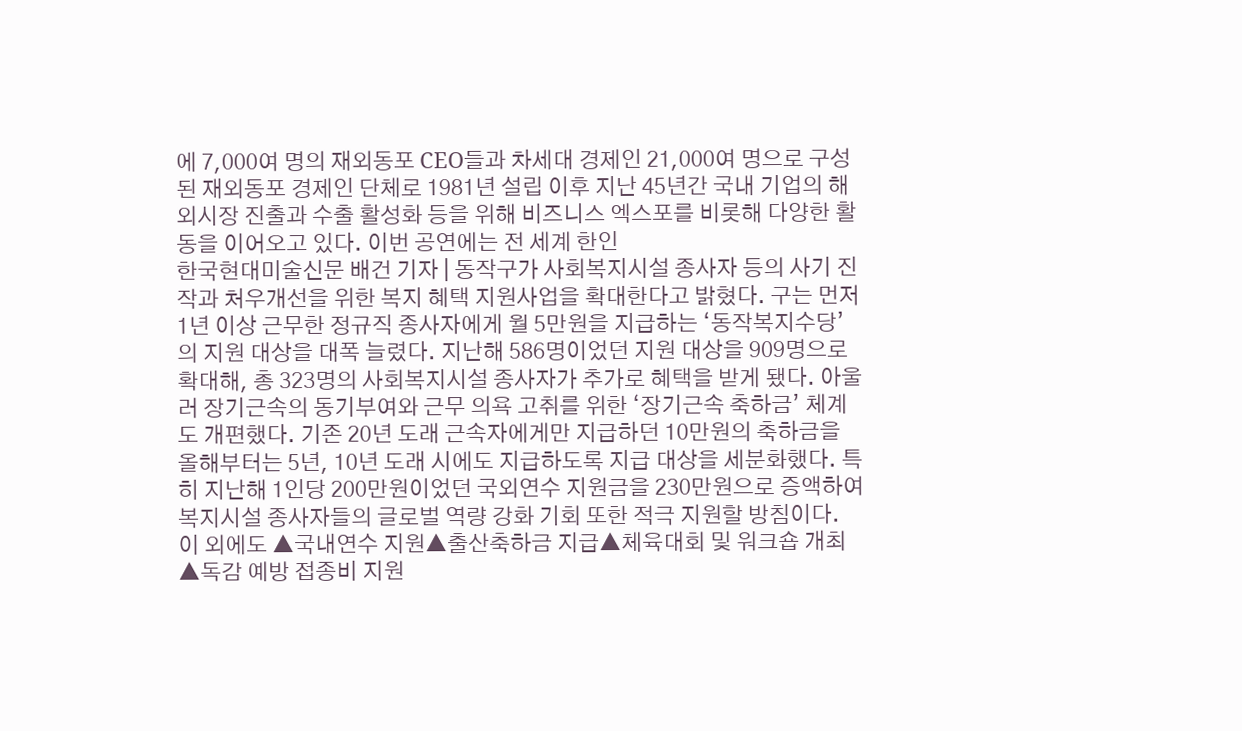에 7,000여 명의 재외동포 CEO들과 차세대 경제인 21,000여 명으로 구성된 재외동포 경제인 단체로 1981년 설립 이후 지난 45년간 국내 기업의 해외시장 진출과 수출 활성화 등을 위해 비즈니스 엑스포를 비롯해 다양한 활동을 이어오고 있다. 이번 공연에는 전 세계 한인
한국현대미술신문 배건 기자 | 동작구가 사회복지시설 종사자 등의 사기 진작과 처우개선을 위한 복지 혜택 지원사업을 확대한다고 밝혔다. 구는 먼저 1년 이상 근무한 정규직 종사자에게 월 5만원을 지급하는 ‘동작복지수당’의 지원 대상을 대폭 늘렸다. 지난해 586명이었던 지원 대상을 909명으로 확대해, 총 323명의 사회복지시설 종사자가 추가로 혜택을 받게 됐다. 아울러 장기근속의 동기부여와 근무 의욕 고취를 위한 ‘장기근속 축하금’ 체계도 개편했다. 기존 20년 도래 근속자에게만 지급하던 10만원의 축하금을 올해부터는 5년, 10년 도래 시에도 지급하도록 지급 대상을 세분화했다. 특히 지난해 1인당 200만원이었던 국외연수 지원금을 230만원으로 증액하여 복지시설 종사자들의 글로벌 역량 강화 기회 또한 적극 지원할 방침이다. 이 외에도 ▲국내연수 지원▲출산축하금 지급▲체육대회 및 워크숍 개최▲독감 예방 접종비 지원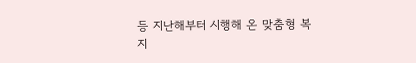등 지난해부터 시행해 온 맞춤형 복지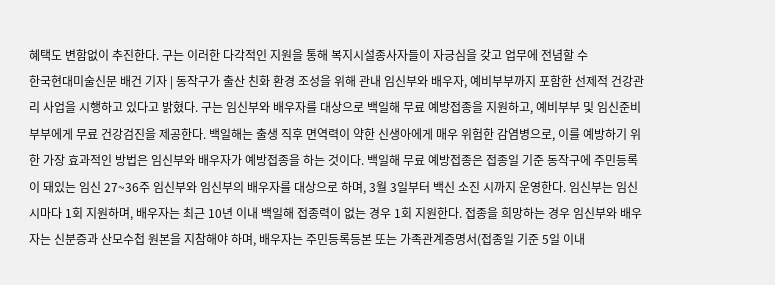혜택도 변함없이 추진한다. 구는 이러한 다각적인 지원을 통해 복지시설종사자들이 자긍심을 갖고 업무에 전념할 수
한국현대미술신문 배건 기자 | 동작구가 출산 친화 환경 조성을 위해 관내 임신부와 배우자, 예비부부까지 포함한 선제적 건강관리 사업을 시행하고 있다고 밝혔다. 구는 임신부와 배우자를 대상으로 백일해 무료 예방접종을 지원하고, 예비부부 및 임신준비부부에게 무료 건강검진을 제공한다. 백일해는 출생 직후 면역력이 약한 신생아에게 매우 위험한 감염병으로, 이를 예방하기 위한 가장 효과적인 방법은 임신부와 배우자가 예방접종을 하는 것이다. 백일해 무료 예방접종은 접종일 기준 동작구에 주민등록이 돼있는 임신 27~36주 임신부와 임신부의 배우자를 대상으로 하며, 3월 3일부터 백신 소진 시까지 운영한다. 임신부는 임신 시마다 1회 지원하며, 배우자는 최근 10년 이내 백일해 접종력이 없는 경우 1회 지원한다. 접종을 희망하는 경우 임신부와 배우자는 신분증과 산모수첩 원본을 지참해야 하며, 배우자는 주민등록등본 또는 가족관계증명서(접종일 기준 5일 이내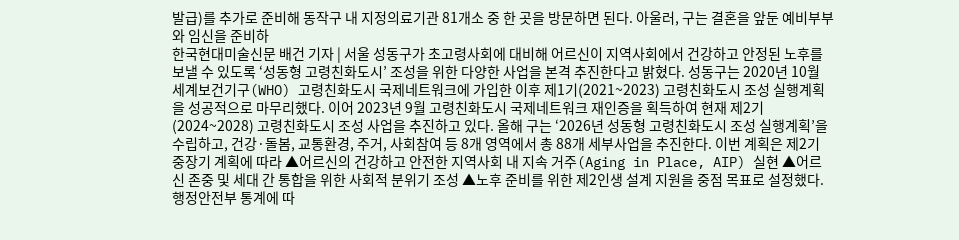발급)를 추가로 준비해 동작구 내 지정의료기관 81개소 중 한 곳을 방문하면 된다. 아울러, 구는 결혼을 앞둔 예비부부와 임신을 준비하
한국현대미술신문 배건 기자 | 서울 성동구가 초고령사회에 대비해 어르신이 지역사회에서 건강하고 안정된 노후를 보낼 수 있도록 ‘성동형 고령친화도시’ 조성을 위한 다양한 사업을 본격 추진한다고 밝혔다. 성동구는 2020년 10월 세계보건기구(WHO) 고령친화도시 국제네트워크에 가입한 이후 제1기(2021~2023) 고령친화도시 조성 실행계획을 성공적으로 마무리했다. 이어 2023년 9월 고령친화도시 국제네트워크 재인증을 획득하여 현재 제2기(2024~2028) 고령친화도시 조성 사업을 추진하고 있다. 올해 구는 ‘2026년 성동형 고령친화도시 조성 실행계획’을 수립하고, 건강·돌봄, 교통환경, 주거, 사회참여 등 8개 영역에서 총 88개 세부사업을 추진한다. 이번 계획은 제2기 중장기 계획에 따라 ▲어르신의 건강하고 안전한 지역사회 내 지속 거주(Aging in Place, AIP) 실현 ▲어르신 존중 및 세대 간 통합을 위한 사회적 분위기 조성 ▲노후 준비를 위한 제2인생 설계 지원을 중점 목표로 설정했다. 행정안전부 통계에 따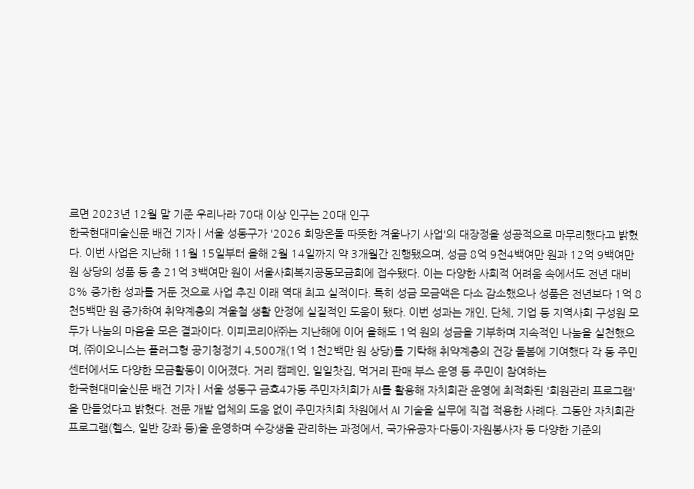르면 2023년 12월 말 기준 우리나라 70대 이상 인구는 20대 인구
한국현대미술신문 배건 기자 | 서울 성동구가 '2026 희망온돌 따뜻한 겨울나기 사업'의 대장정을 성공적으로 마무리했다고 밝혔다. 이번 사업은 지난해 11월 15일부터 올해 2월 14일까지 약 3개월간 진행됐으며, 성금 8억 9천4백여만 원과 12억 9백여만 원 상당의 성품 등 총 21억 3백여만 원이 서울사회복지공동모금회에 접수됐다. 이는 다양한 사회적 어려움 속에서도 전년 대비 8% 증가한 성과를 거둔 것으로 사업 추진 이래 역대 최고 실적이다. 특히 성금 모금액은 다소 감소했으나 성품은 전년보다 1억 8천5백만 원 증가하여 취약계층의 겨울철 생활 안정에 실질적인 도움이 됐다. 이번 성과는 개인, 단체, 기업 등 지역사회 구성원 모두가 나눔의 마음을 모은 결과이다. 이피코리아㈜는 지난해에 이어 올해도 1억 원의 성금을 기부하며 지속적인 나눔을 실천했으며, ㈜이오니스는 플러그형 공기청정기 4,500개(1억 1천2백만 원 상당)를 기탁해 취약계층의 건강 돌봄에 기여했다 각 동 주민센터에서도 다양한 모금활동이 이어졌다. 거리 캠페인, 일일찻집, 먹거리 판매 부스 운영 등 주민이 참여하는
한국현대미술신문 배건 기자 | 서울 성동구 금호4가동 주민자치회가 AI를 활용해 자치회관 운영에 최적화된 '회원관리 프로그램'을 만들었다고 밝혔다. 전문 개발 업체의 도움 없이 주민자치회 차원에서 AI 기술을 실무에 직접 적용한 사례다. 그동안 자치회관 프로그램(헬스, 일반 강좌 등)을 운영하며 수강생을 관리하는 과정에서, 국가유공자·다둥이·자원봉사자 등 다양한 기준의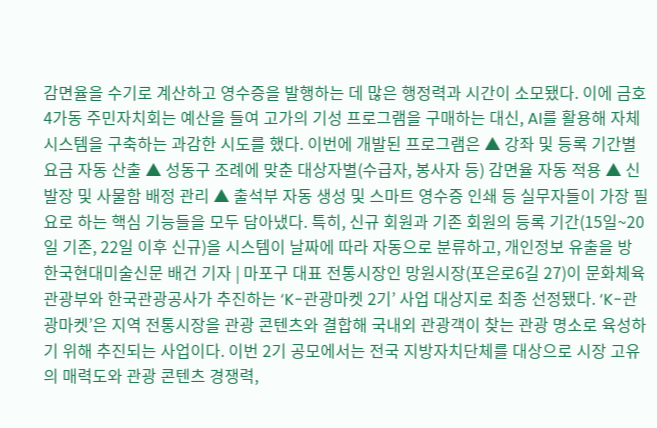감면율을 수기로 계산하고 영수증을 발행하는 데 많은 행정력과 시간이 소모됐다. 이에 금호4가동 주민자치회는 예산을 들여 고가의 기성 프로그램을 구매하는 대신, AI를 활용해 자체 시스템을 구축하는 과감한 시도를 했다. 이번에 개발된 프로그램은 ▲ 강좌 및 등록 기간별 요금 자동 산출 ▲ 성동구 조례에 맞춘 대상자별(수급자, 봉사자 등) 감면율 자동 적용 ▲ 신발장 및 사물함 배정 관리 ▲ 출석부 자동 생성 및 스마트 영수증 인쇄 등 실무자들이 가장 필요로 하는 핵심 기능들을 모두 담아냈다. 특히, 신규 회원과 기존 회원의 등록 기간(15일~20일 기존, 22일 이후 신규)을 시스템이 날짜에 따라 자동으로 분류하고, 개인정보 유출을 방
한국현대미술신문 배건 기자 | 마포구 대표 전통시장인 망원시장(포은로6길 27)이 문화체육관광부와 한국관광공사가 추진하는 ‘K-관광마켓 2기’ 사업 대상지로 최종 선정됐다. ‘K-관광마켓’은 지역 전통시장을 관광 콘텐츠와 결합해 국내외 관광객이 찾는 관광 명소로 육성하기 위해 추진되는 사업이다. 이번 2기 공모에서는 전국 지방자치단체를 대상으로 시장 고유의 매력도와 관광 콘텐츠 경쟁력,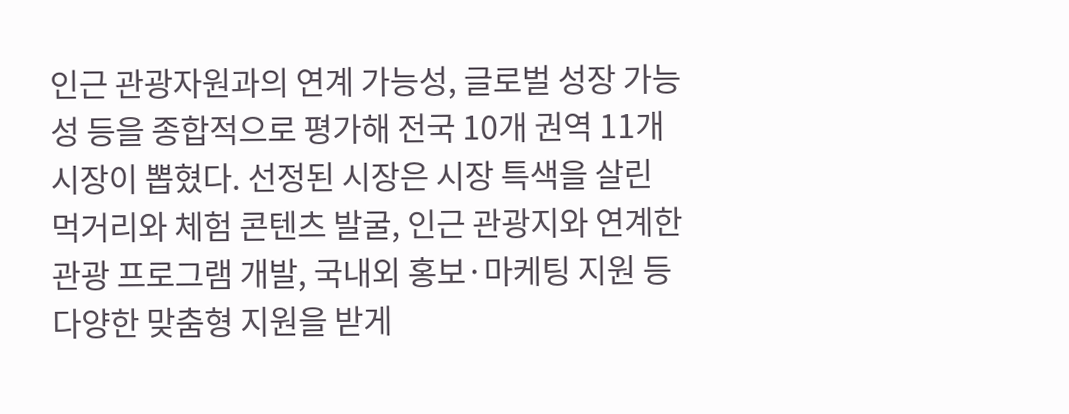인근 관광자원과의 연계 가능성, 글로벌 성장 가능성 등을 종합적으로 평가해 전국 10개 권역 11개 시장이 뽑혔다. 선정된 시장은 시장 특색을 살린 먹거리와 체험 콘텐츠 발굴, 인근 관광지와 연계한 관광 프로그램 개발, 국내외 홍보·마케팅 지원 등 다양한 맞춤형 지원을 받게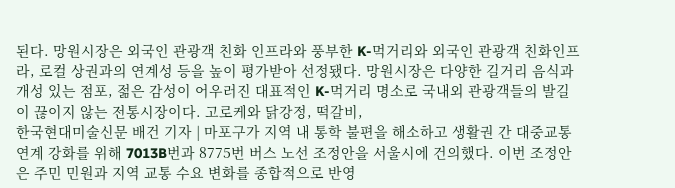된다. 망원시장은 외국인 관광객 친화 인프라와 풍부한 K-먹거리와 외국인 관광객 친화인프라, 로컬 상권과의 연계성 등을 높이 평가받아 선정됐다. 망원시장은 다양한 길거리 음식과 개성 있는 점포, 젊은 감성이 어우러진 대표적인 K-먹거리 명소로 국내외 관광객들의 발길이 끊이지 않는 전통시장이다. 고로케와 닭강정, 떡갈비,
한국현대미술신문 배건 기자 | 마포구가 지역 내 통학 불편을 해소하고 생활권 간 대중교통 연계 강화를 위해 7013B번과 8775번 버스 노선 조정안을 서울시에 건의했다. 이번 조정안은 주민 민원과 지역 교통 수요 변화를 종합적으로 반영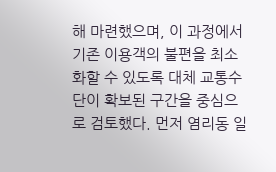해 마련했으며, 이 과정에서 기존 이용객의 불편을 최소화할 수 있도록 대체 교통수단이 확보된 구간을 중심으로 검토했다. 먼저 염리동 일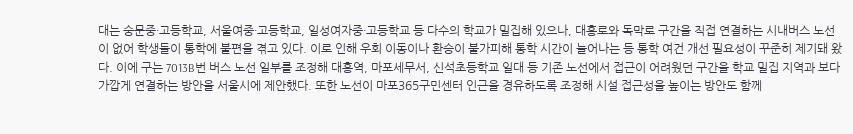대는 숭문중·고등학교, 서울여중·고등학교, 일성여자중·고등학교 등 다수의 학교가 밀집해 있으나, 대흥로와 독막로 구간을 직접 연결하는 시내버스 노선이 없어 학생들이 통학에 불편을 겪고 있다. 이로 인해 우회 이동이나 환승이 불가피해 통학 시간이 늘어나는 등 통학 여건 개선 필요성이 꾸준히 제기돼 왔다. 이에 구는 7013B번 버스 노선 일부를 조정해 대흥역, 마포세무서, 신석초등학교 일대 등 기존 노선에서 접근이 어려웠던 구간을 학교 밀집 지역과 보다 가깝게 연결하는 방안을 서울시에 제안했다. 또한 노선이 마포365구민센터 인근을 경유하도록 조정해 시설 접근성을 높이는 방안도 함께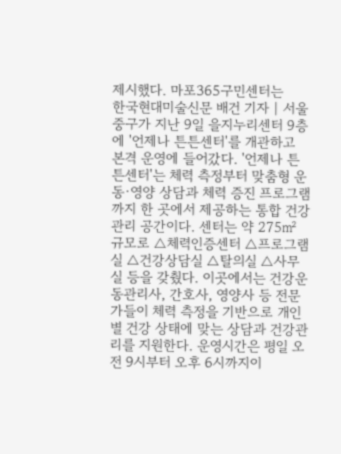제시했다. 마포365구민센터는
한국현대미술신문 배건 기자 | 서울 중구가 지난 9일 을지누리센터 9층에 '언제나 튼튼센터'를 개관하고 본격 운영에 들어갔다. '언제나 튼튼센터'는 체력 측정부터 맞춤형 운동·영양 상담과 체력 증진 프로그램까지 한 곳에서 제공하는 통합 건강관리 공간이다. 센터는 약 275㎡ 규모로 △체력인증센터 △프로그램실 △건강상담실 △탈의실 △사무실 등을 갖췄다. 이곳에서는 건강운동관리사, 간호사, 영양사 등 전문가들이 체력 측정을 기반으로 개인별 건강 상태에 맞는 상담과 건강관리를 지원한다. 운영시간은 평일 오전 9시부터 오후 6시까지이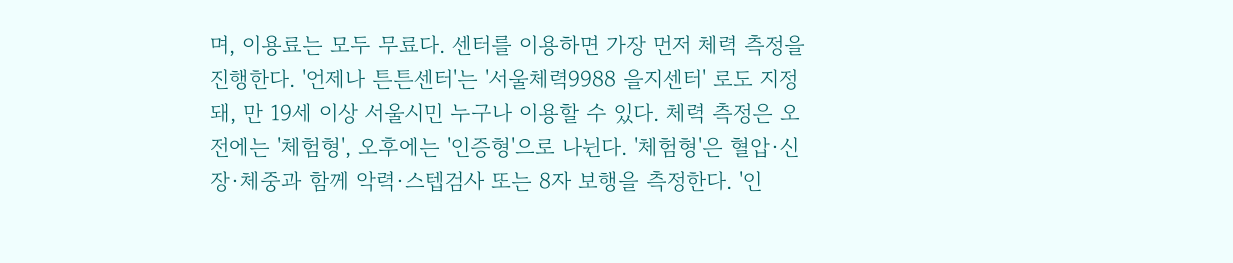며, 이용료는 모두 무료다. 센터를 이용하면 가장 먼저 체력 측정을 진행한다. '언제나 튼튼센터'는 '서울체력9988 을지센터' 로도 지정돼, 만 19세 이상 서울시민 누구나 이용할 수 있다. 체력 측정은 오전에는 '체험형', 오후에는 '인증형'으로 나뉜다. '체험형'은 혈압·신장·체중과 함께 악력·스텝검사 또는 8자 보행을 측정한다. '인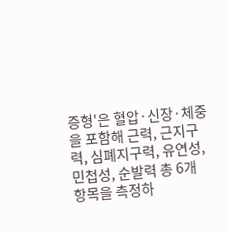증형'은 혈압·신장·체중을 포함해 근력, 근지구력, 심폐지구력, 유연성, 민첩성, 순발력 총 6개 항목을 측정하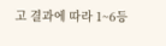고 결과에 따라 1~6등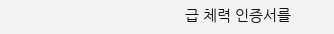급 체력 인증서를